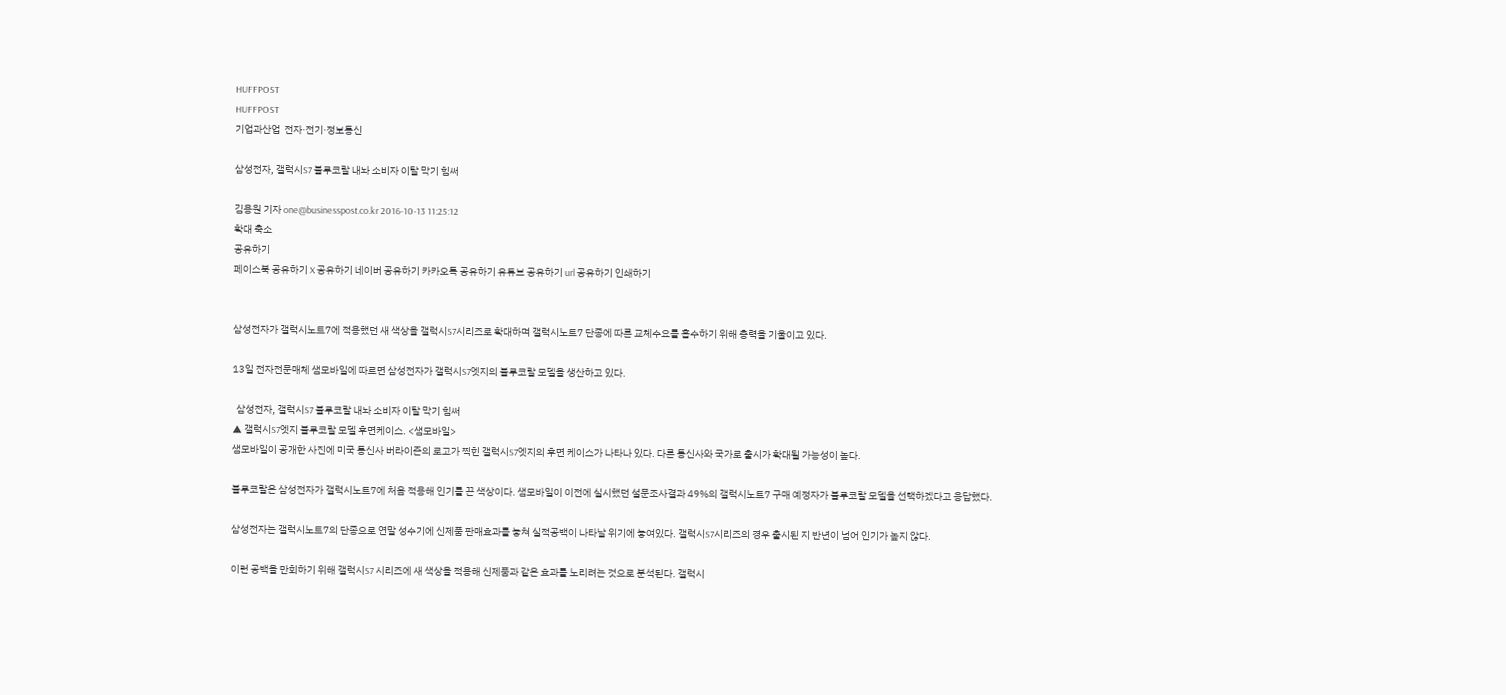HUFFPOST
HUFFPOST
기업과산업  전자·전기·정보통신

삼성전자, 갤럭시S7 블루코랄 내놔 소비자 이탈 막기 힘써

김용원 기자 one@businesspost.co.kr 2016-10-13 11:25:12
확대 축소
공유하기
페이스북 공유하기 X 공유하기 네이버 공유하기 카카오톡 공유하기 유튜브 공유하기 url 공유하기 인쇄하기


삼성전자가 갤럭시노트7에 적용했던 새 색상을 갤럭시S7시리즈로 확대하며 갤럭시노트7 단종에 따른 교체수요를 흡수하기 위해 총력을 기울이고 있다.

13일 전자전문매체 샘모바일에 따르면 삼성전자가 갤럭시S7엣지의 블루코랄 모델을 생산하고 있다.

  삼성전자, 갤럭시S7 블루코랄 내놔 소비자 이탈 막기 힘써
▲ 갤럭시S7엣지 블루코랄 모델 후면케이스. <샘모바일>
샘모바일이 공개한 사진에 미국 통신사 버라이즌의 로고가 찍힌 갤럭시S7엣지의 후면 케이스가 나타나 있다. 다른 통신사와 국가로 출시가 확대될 가능성이 높다.

블루코랄은 삼성전자가 갤럭시노트7에 처음 적용해 인기를 끈 색상이다. 샘모바일이 이전에 실시했던 설문조사결과 49%의 갤럭시노트7 구매 예정자가 블루코랄 모델을 선택하겠다고 응답했다.

삼성전자는 갤럭시노트7의 단종으로 연말 성수기에 신제품 판매효과를 놓쳐 실적공백이 나타날 위기에 놓여있다. 갤럭시S7시리즈의 경우 출시된 지 반년이 넘어 인기가 높지 않다.

이런 공백을 만회하기 위해 갤럭시S7 시리즈에 새 색상을 적용해 신제품과 같은 효과를 노리려는 것으로 분석된다. 갤럭시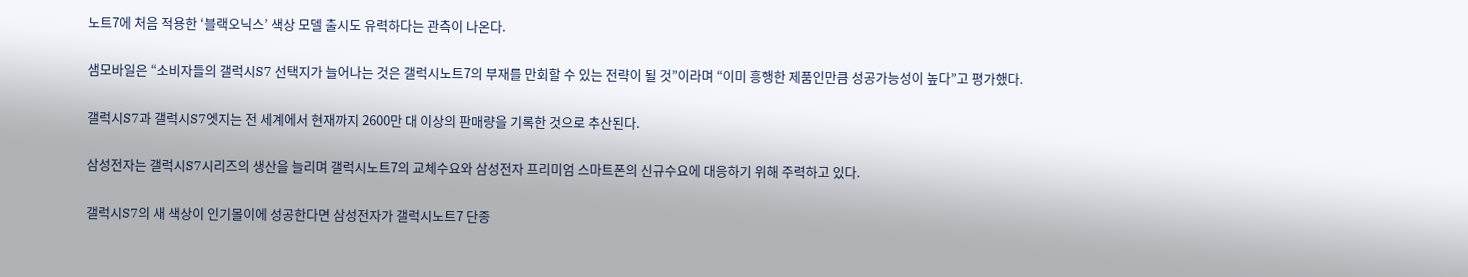노트7에 처음 적용한 ‘블랙오닉스’ 색상 모델 출시도 유력하다는 관측이 나온다.

샘모바일은 “소비자들의 갤럭시S7 선택지가 늘어나는 것은 갤럭시노트7의 부재를 만회할 수 있는 전략이 될 것”이라며 “이미 흥행한 제품인만큼 성공가능성이 높다”고 평가했다.

갤럭시S7과 갤럭시S7엣지는 전 세계에서 현재까지 2600만 대 이상의 판매량을 기록한 것으로 추산된다.

삼성전자는 갤럭시S7시리즈의 생산을 늘리며 갤럭시노트7의 교체수요와 삼성전자 프리미엄 스마트폰의 신규수요에 대응하기 위해 주력하고 있다.

갤럭시S7의 새 색상이 인기몰이에 성공한다면 삼성전자가 갤럭시노트7 단종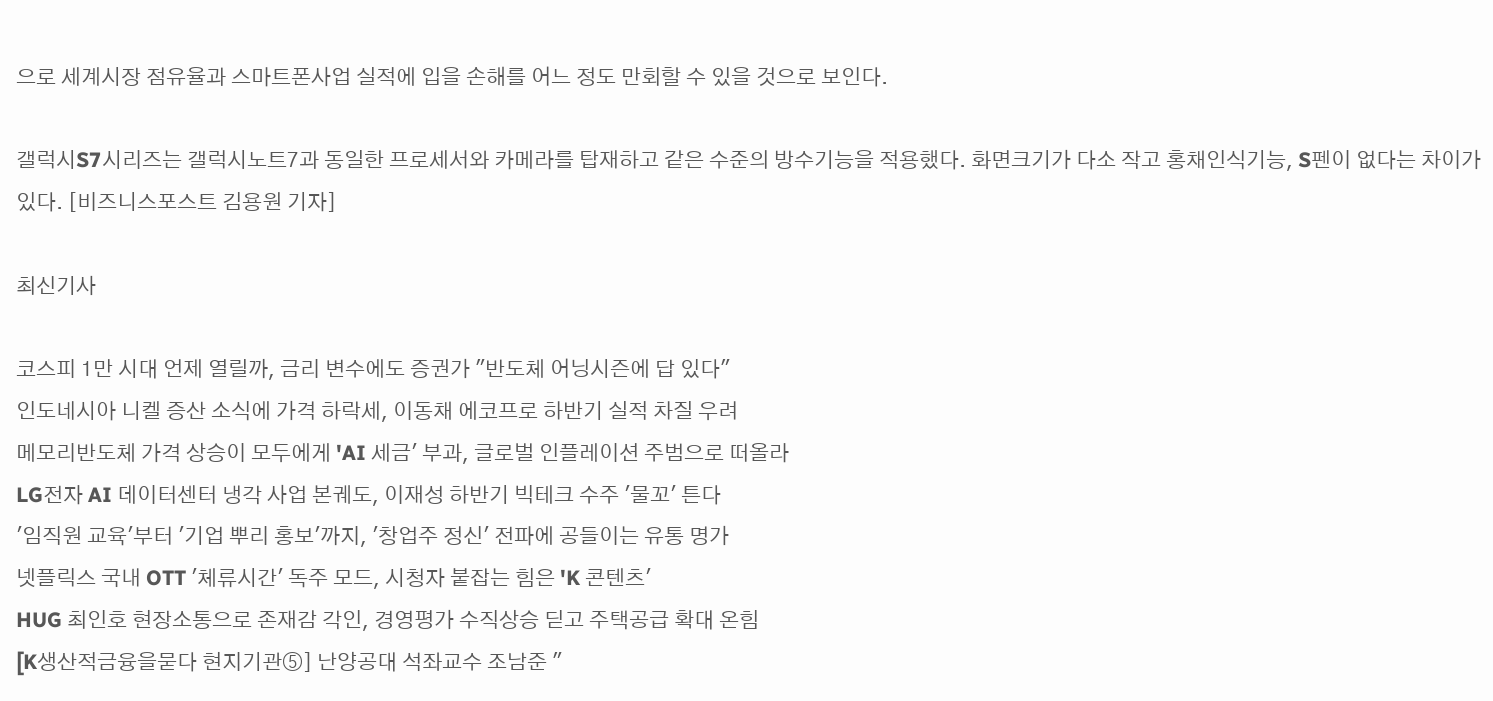으로 세계시장 점유율과 스마트폰사업 실적에 입을 손해를 어느 정도 만회할 수 있을 것으로 보인다.

갤럭시S7시리즈는 갤럭시노트7과 동일한 프로세서와 카메라를 탑재하고 같은 수준의 방수기능을 적용했다. 화면크기가 다소 작고 홍채인식기능, S펜이 없다는 차이가 있다. [비즈니스포스트 김용원 기자]

최신기사

코스피 1만 시대 언제 열릴까, 금리 변수에도 증권가 "반도체 어닝시즌에 답 있다"
인도네시아 니켈 증산 소식에 가격 하락세, 이동채 에코프로 하반기 실적 차질 우려
메모리반도체 가격 상승이 모두에게 'AI 세금' 부과, 글로벌 인플레이션 주범으로 떠올라
LG전자 AI 데이터센터 냉각 사업 본궤도, 이재성 하반기 빅테크 수주 '물꼬' 튼다
'임직원 교육'부터 '기업 뿌리 홍보'까지, '창업주 정신' 전파에 공들이는 유통 명가
넷플릭스 국내 OTT '체류시간' 독주 모드, 시청자 붙잡는 힘은 'K 콘텐츠'
HUG 최인호 현장소통으로 존재감 각인, 경영평가 수직상승 딛고 주택공급 확대 온힘
[K생산적금융을묻다 현지기관⑤] 난양공대 석좌교수 조남준 "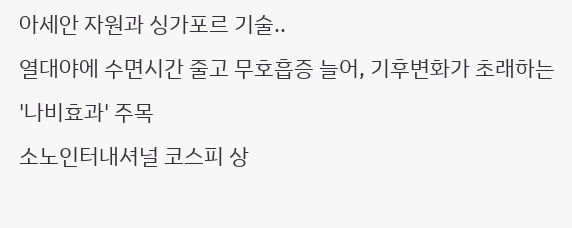아세안 자원과 싱가포르 기술..
열대야에 수면시간 줄고 무호흡증 늘어, 기후변화가 초래하는 '나비효과' 주목
소노인터내셔널 코스피 상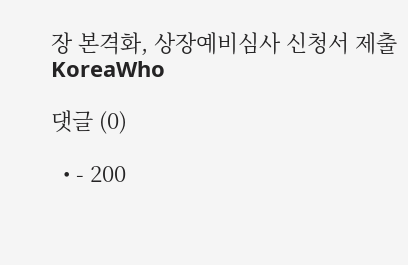장 본격화, 상장예비심사 신청서 제출
KoreaWho

댓글 (0)

  • - 200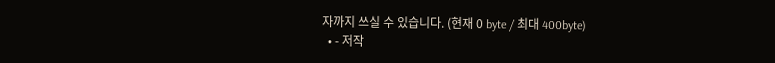자까지 쓰실 수 있습니다. (현재 0 byte / 최대 400byte)
  • - 저작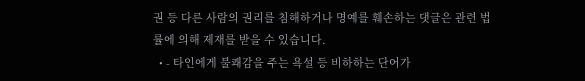권 등 다른 사람의 권리를 침해하거나 명예를 훼손하는 댓글은 관련 법률에 의해 제재를 받을 수 있습니다.
  • - 타인에게 불쾌감을 주는 욕설 등 비하하는 단어가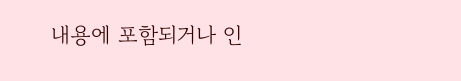내용에 포함되거나 인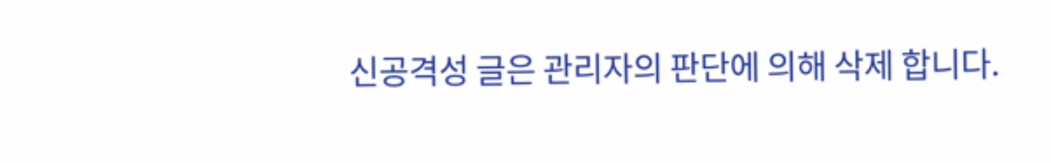신공격성 글은 관리자의 판단에 의해 삭제 합니다.